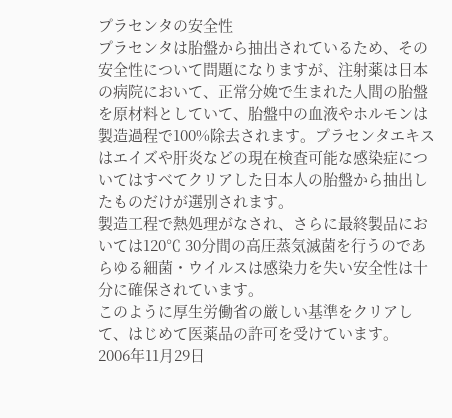プラセンタの安全性
プラセンタは胎盤から抽出されているため、その安全性について問題になりますが、注射薬は日本の病院において、正常分娩で生まれた人間の胎盤を原材料としていて、胎盤中の血液やホルモンは製造過程で100%除去されます。プラセンタエキスはエイズや肝炎などの現在検査可能な感染症についてはすべてクリアした日本人の胎盤から抽出したものだけが選別されます。
製造工程で熱処理がなされ、さらに最終製品においては120℃ 30分間の高圧蒸気滅菌を行うのであらゆる細菌・ウイルスは感染力を失い安全性は十分に確保されています。
このように厚生労働省の厳しい基準をクリアして、はじめて医薬品の許可を受けています。
2006年11月29日